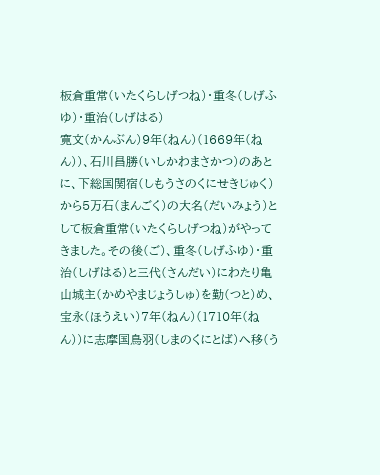板倉重常(いたくらしげつね)・重冬(しげふゆ)・重治(しげはる)
寛文(かんぶん)9年(ねん)(1669年(ねん))、石川昌勝(いしかわまさかつ)のあとに、下総国関宿(しもうさのくにせきじゅく)から5万石(まんごく)の大名(だいみょう)として板倉重常(いたくらしげつね)がやってきました。その後(ご)、重冬(しげふゆ)・重治(しげはる)と三代(さんだい)にわたり亀山城主(かめやまじょうしゅ)を勤(つと)め、宝永(ほうえい)7年(ねん)(1710年(ねん))に志摩国鳥羽(しまのくにとば)へ移(う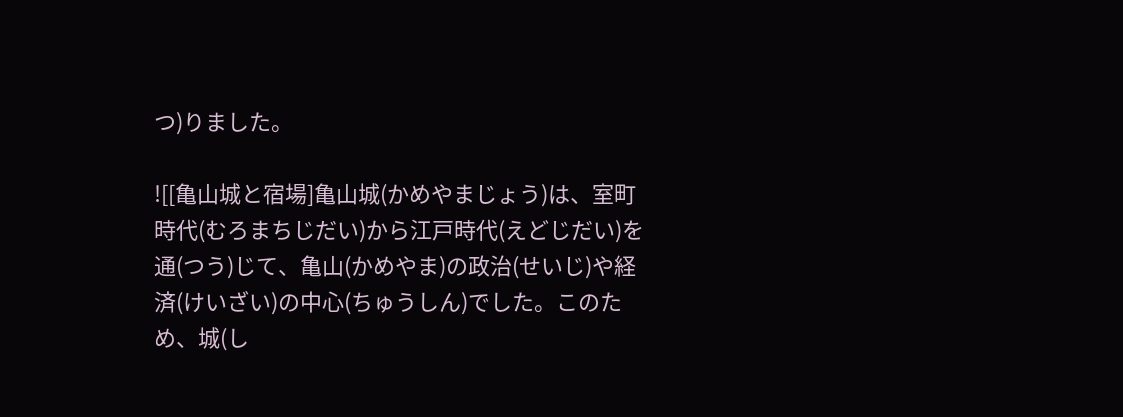つ)りました。

![[亀山城と宿場]亀山城(かめやまじょう)は、室町時代(むろまちじだい)から江戸時代(えどじだい)を通(つう)じて、亀山(かめやま)の政治(せいじ)や経済(けいざい)の中心(ちゅうしん)でした。このため、城(し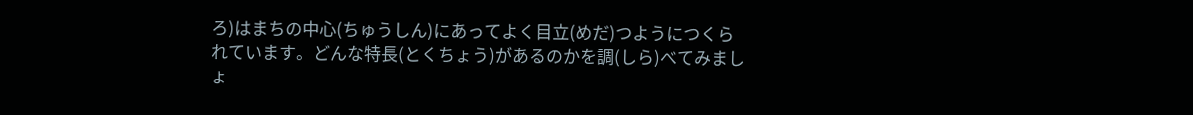ろ)はまちの中心(ちゅうしん)にあってよく目立(めだ)つようにつくられています。どんな特長(とくちょう)があるのかを調(しら)べてみましょ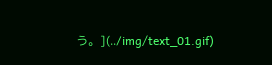う。](../img/text_01.gif)